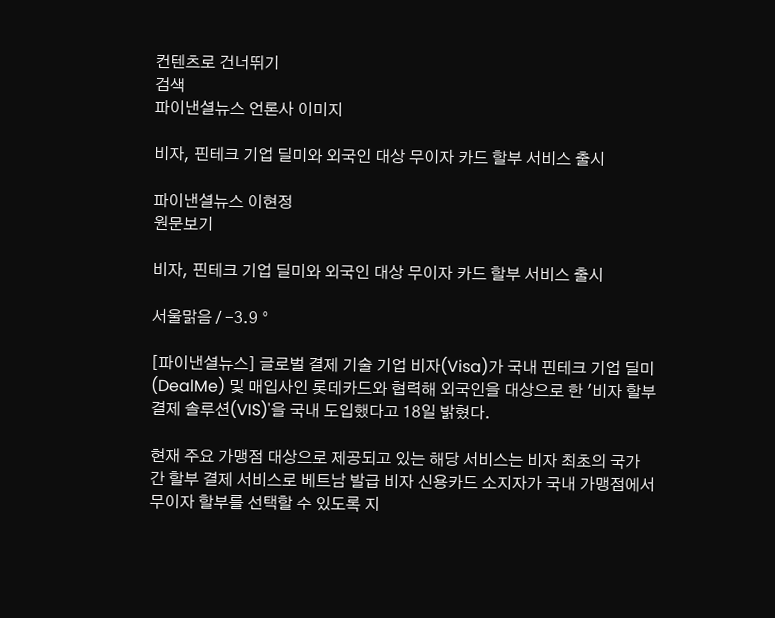컨텐츠로 건너뛰기
검색
파이낸셜뉴스 언론사 이미지

비자, 핀테크 기업 딜미와 외국인 대상 무이자 카드 할부 서비스 출시

파이낸셜뉴스 이현정
원문보기

비자, 핀테크 기업 딜미와 외국인 대상 무이자 카드 할부 서비스 출시

서울맑음 / -3.9 °

[파이낸셜뉴스] 글로벌 결제 기술 기업 비자(Visa)가 국내 핀테크 기업 딜미(DealMe) 및 매입사인 롯데카드와 협력해 외국인을 대상으로 한 '비자 할부 결제 솔루션(VIS)'을 국내 도입했다고 18일 밝혔다.

현재 주요 가맹점 대상으로 제공되고 있는 해당 서비스는 비자 최초의 국가 간 할부 결제 서비스로 베트남 발급 비자 신용카드 소지자가 국내 가맹점에서 무이자 할부를 선택할 수 있도록 지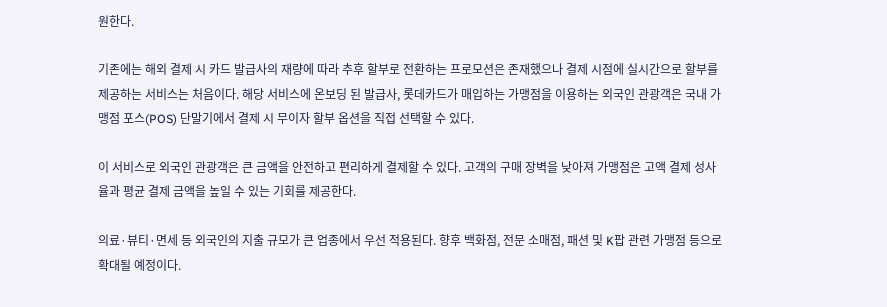원한다.

기존에는 해외 결제 시 카드 발급사의 재량에 따라 추후 할부로 전환하는 프로모션은 존재했으나 결제 시점에 실시간으로 할부를 제공하는 서비스는 처음이다. 해당 서비스에 온보딩 된 발급사, 롯데카드가 매입하는 가맹점을 이용하는 외국인 관광객은 국내 가맹점 포스(POS) 단말기에서 결제 시 무이자 할부 옵션을 직접 선택할 수 있다.

이 서비스로 외국인 관광객은 큰 금액을 안전하고 편리하게 결제할 수 있다. 고객의 구매 장벽을 낮아져 가맹점은 고액 결제 성사율과 평균 결제 금액을 높일 수 있는 기회를 제공한다.

의료·뷰티·면세 등 외국인의 지출 규모가 큰 업종에서 우선 적용된다. 향후 백화점, 전문 소매점, 패션 및 K팝 관련 가맹점 등으로 확대될 예정이다.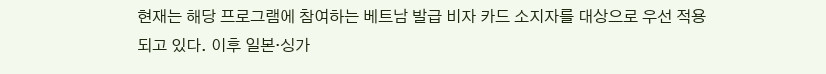현재는 해당 프로그램에 참여하는 베트남 발급 비자 카드 소지자를 대상으로 우선 적용되고 있다. 이후 일본·싱가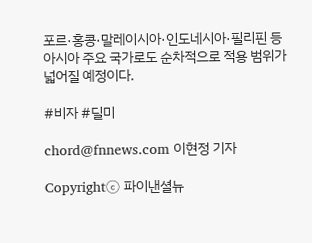포르·홍콩·말레이시아·인도네시아·필리핀 등 아시아 주요 국가로도 순차적으로 적용 범위가 넓어질 예정이다.

#비자 #딜미

chord@fnnews.com 이현정 기자

Copyrightⓒ 파이낸셜뉴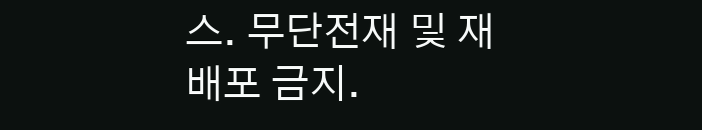스. 무단전재 및 재배포 금지.